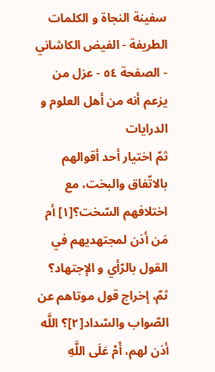سفينة النجاة و الكلمات الطريفة - الفيض الكاشاني - الصفحة ٥٤ - عزل من يزعم أنه من أهل العلوم و الدرايات
ثمّ اختيار أحد أقوالهم بالاتّفاق والبخت، مع اختلافهم السّخت؟[١] أم مَن أذن لمجتهديهم في القول بالرّأي و الإجتهاد؟ ثمّ، إخراج قول موتاهم عن الصّواب والسّداد[٢]؟ اللَّه أذن لهم، أَمْ عَلَى اللَّهِ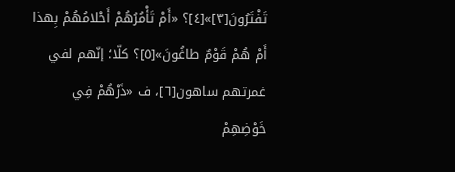تَفْتَرُونَ[٣]»[٤]؟ «أَمْ تَأْمُرُهُمْ أَحْلامُهُمْ بِهذا أَمْ هُمْ قَوْمٌ طاغُونَ»[٥]؟ كلّا؛ إنّهم لفي غمرتهم ساهون[٦]، ف «ذَرْهُمْ فِي خَوْضِهِمْ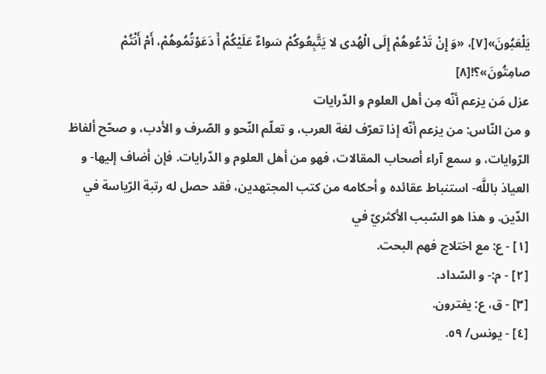يَلْعَبُونَ»[٧]، «وَ إِنْ تَدْعُوهُمْ إِلَى الْهُدى لا يَتَّبِعُوكُمْ سَواءٌ عَلَيْكُمْ أَ دَعَوْتُمُوهُمْ، أَمْ أَنْتُمْ صامِتُونَ»؟![٨]
عزل مَن يزعم أنّه مِن أهل العلوم و الدّرايات
و من النّاس: من يزعم أنّه إذا تعرّف لغة العرب، و تعلّم النّحو و الصّرف و الأدب، و صحّح ألفاظ الرّوايات، و سمع آراء أصحاب المقالات، فهو من أهل العلوم و الدّرايات. فإن أضاف إليها- و العياذ باللَّه- استنباط عقائده و أحكامه من كتب المجتهدين، فقد حصل له رتبة الرّياسة في الدّين. و هذا هو السّبب الأكثريّ في
[١] - ع: مع اختلاج فهم البحت.
[٢] - م:- و السّداد.
[٣] - ق، ع: يفترون.
[٤] - يونس/ ٥٩.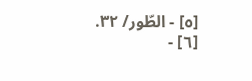[٥] - الطّور/ ٣٢.
[٦] -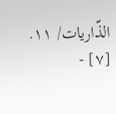الذّاريات/ ١١.
[٧] -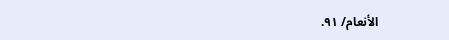الأنعام/ ٩١.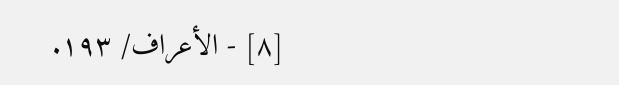[٨] - الأعراف/ ١٩٣.